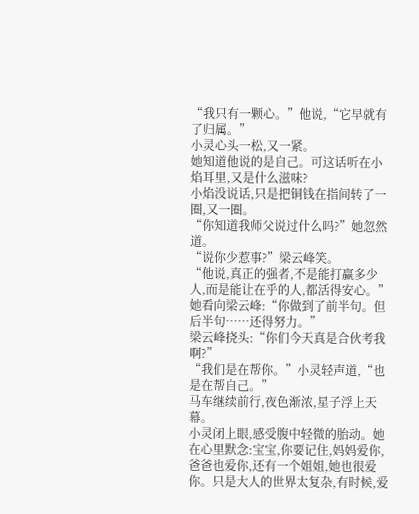“我只有一颗心。”他说,“它早就有了归属。”
小灵心头一松,又一紧。
她知道他说的是自己。可这话听在小焰耳里,又是什么滋味?
小焰没说话,只是把铜钱在指间转了一圈,又一圈。
“你知道我师父说过什么吗?”她忽然道。
“说你少惹事?”梁云峰笑。
“他说,真正的强者,不是能打赢多少人,而是能让在乎的人,都活得安心。”
她看向梁云峰:“你做到了前半句。但后半句……还得努力。”
梁云峰挠头:“你们今天真是合伙考我啊?”
“我们是在帮你。”小灵轻声道,“也是在帮自己。”
马车继续前行,夜色渐浓,星子浮上天幕。
小灵闭上眼,感受腹中轻微的胎动。她在心里默念:宝宝,你要记住,妈妈爱你,爸爸也爱你,还有一个姐姐,她也很爱你。只是大人的世界太复杂,有时候,爱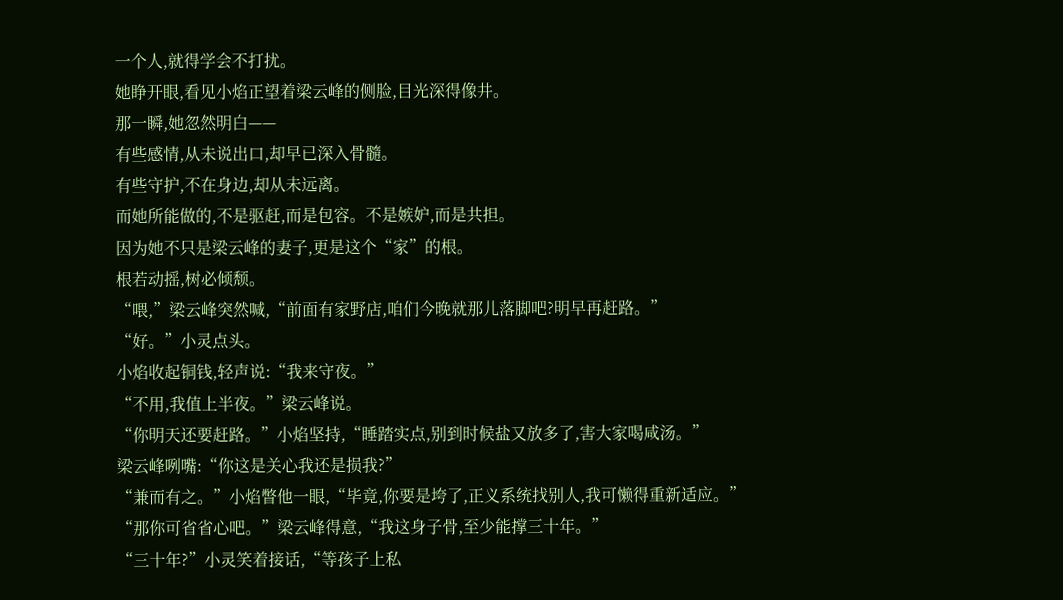一个人,就得学会不打扰。
她睁开眼,看见小焰正望着梁云峰的侧脸,目光深得像井。
那一瞬,她忽然明白——
有些感情,从未说出口,却早已深入骨髓。
有些守护,不在身边,却从未远离。
而她所能做的,不是驱赶,而是包容。不是嫉妒,而是共担。
因为她不只是梁云峰的妻子,更是这个“家”的根。
根若动摇,树必倾颓。
“喂,”梁云峰突然喊,“前面有家野店,咱们今晚就那儿落脚吧?明早再赶路。”
“好。”小灵点头。
小焰收起铜钱,轻声说:“我来守夜。”
“不用,我值上半夜。”梁云峰说。
“你明天还要赶路。”小焰坚持,“睡踏实点,别到时候盐又放多了,害大家喝咸汤。”
梁云峰咧嘴:“你这是关心我还是损我?”
“兼而有之。”小焰瞥他一眼,“毕竟,你要是垮了,正义系统找别人,我可懒得重新适应。”
“那你可省省心吧。”梁云峰得意,“我这身子骨,至少能撑三十年。”
“三十年?”小灵笑着接话,“等孩子上私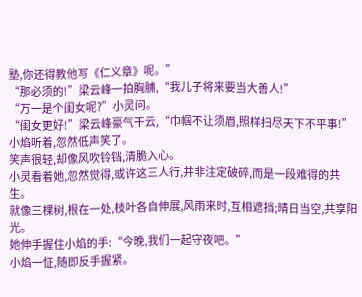塾,你还得教他写《仁义章》呢。”
“那必须的!”梁云峰一拍胸脯,“我儿子将来要当大善人!”
“万一是个闺女呢?”小灵问。
“闺女更好!”梁云峰豪气干云,“巾帼不让须眉,照样扫尽天下不平事!”
小焰听着,忽然低声笑了。
笑声很轻,却像风吹铃铛,清脆入心。
小灵看着她,忽然觉得,或许这三人行,并非注定破碎,而是一段难得的共生。
就像三棵树,根在一处,枝叶各自伸展,风雨来时,互相遮挡;晴日当空,共享阳光。
她伸手握住小焰的手:“今晚,我们一起守夜吧。”
小焰一怔,随即反手握紧。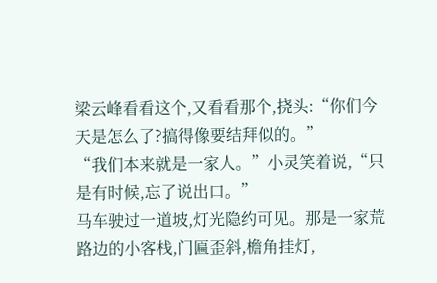梁云峰看看这个,又看看那个,挠头:“你们今天是怎么了?搞得像要结拜似的。”
“我们本来就是一家人。”小灵笑着说,“只是有时候,忘了说出口。”
马车驶过一道坡,灯光隐约可见。那是一家荒路边的小客栈,门匾歪斜,檐角挂灯,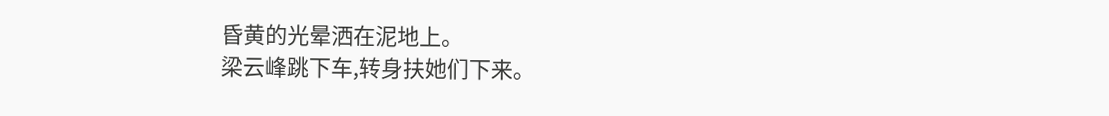昏黄的光晕洒在泥地上。
梁云峰跳下车,转身扶她们下来。